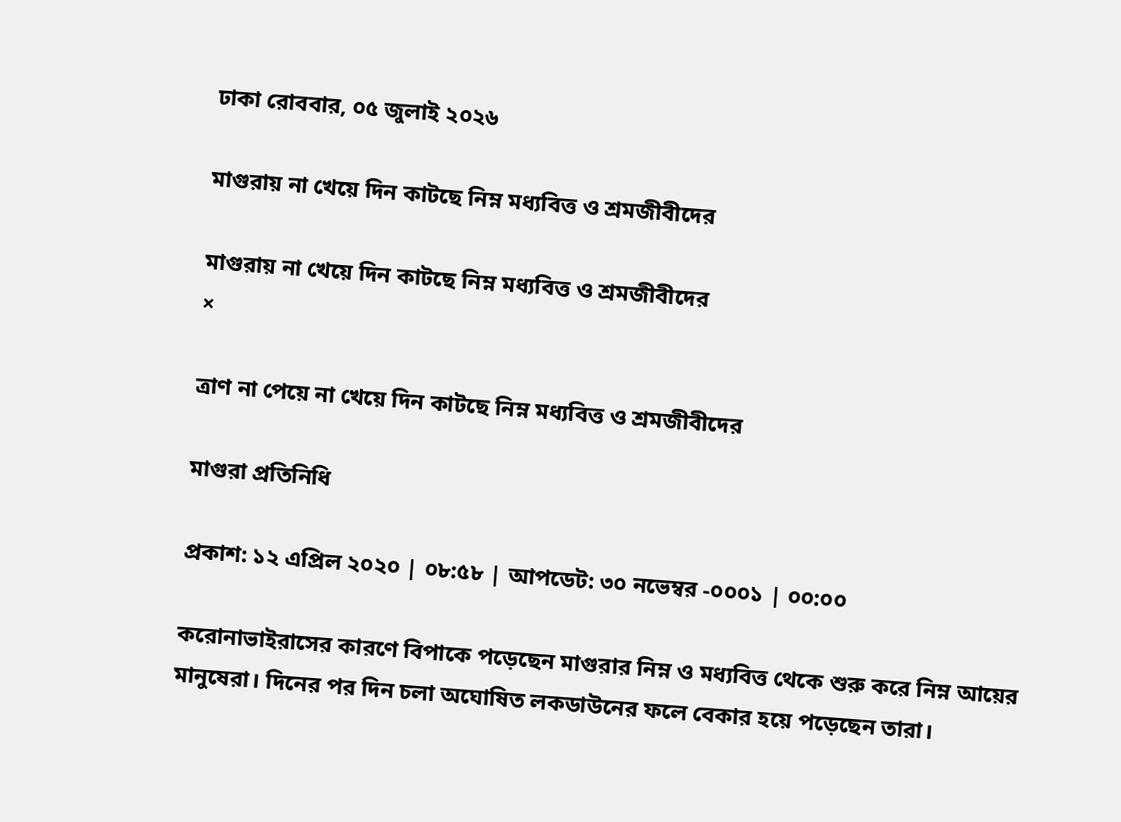ঢাকা রোববার, ০৫ জুলাই ২০২৬

মাগুরায় না খেয়ে দিন কাটছে নিম্ন মধ্যবিত্ত ও শ্রমজীবীদের

মাগুরায় না খেয়ে দিন কাটছে নিম্ন মধ্যবিত্ত ও শ্রমজীবীদের
×

ত্রাণ না পেয়ে না খেয়ে দিন কাটছে নিম্ন মধ্যবিত্ত ও শ্রমজীবীদের

মাগুরা প্রতিনিধি

প্রকাশ: ১২ এপ্রিল ২০২০ | ০৮:৫৮ | আপডেট: ৩০ নভেম্বর -০০০১ | ০০:০০

করোনাভাইরাসের কারণে বিপাকে পড়েছেন মাগুরার নিম্ন ও মধ্যবিত্ত থেকে শুরু করে নিম্ন আয়ের মানুষেরা। দিনের পর দিন চলা অঘোষিত লকডাউনের ফলে বেকার হয়ে পড়েছেন তারা।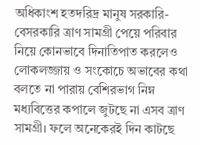অধিকাংশ হতদরিদ্র মানুষ সরকারি-বেসরকারি ত্রাণ সামগ্রী পেয়ে পরিবার নিয়ে কোনভাবে দিনাতিপাত করলেও লোকলজ্জায় ও সংকোচে অভাবের কথা বলতে না পারায় বেশিরভাগ নিম্ন মধ্যবিত্তের কপালে জুটছে না এসব ত্রাণ সামগ্রী। ফলে অনেকেরই দিন কাটছে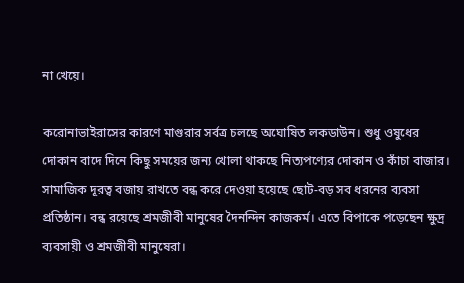না খেয়ে।

করোনাভাইরাসের কারণে মাগুরার সর্বত্র চলছে অঘোষিত লকডাউন। শুধু ওষুধের দোকান বাদে দিনে কিছু সময়ের জন্য খোলা থাকছে নিত্যপণ্যের দোকান ও কাঁচা বাজার। সামাজিক দূরত্ব বজায় রাখতে বন্ধ করে দেওয়া হয়েছে ছোট-বড় সব ধরনের ব্যবসা প্রতিষ্ঠান। বন্ধ রয়েছে শ্রমজীবী মানুষের দৈনন্দিন কাজকর্ম। এতে বিপাকে পড়েছেন ক্ষুদ্র ব্যবসায়ী ও শ্রমজীবী মানুষেরা।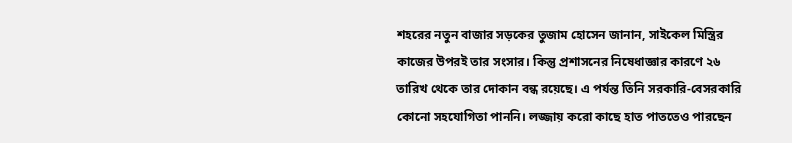শহরের নতুন বাজার সড়কের তুজাম হোসেন জানান, সাইকেল মিস্ত্রির কাজের উপরই তার সংসার। কিন্তু প্রশাসনের নিষেধাজ্ঞার কারণে ২৬ তারিখ থেকে তার দোকান বন্ধ রয়েছে। এ পর্যন্ত তিনি সরকারি-বেসরকারি কোনো সহযোগিতা পাননি। লজ্জায় করো কাছে হাত পাততেও পারছেন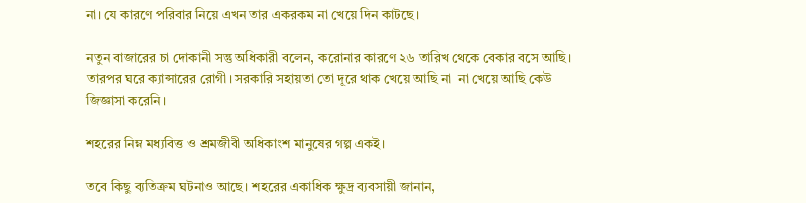না। যে কারণে পরিবার নিয়ে এখন তার একরকম না খেয়ে দিন কাটছে।

নতুন বাজারের চা দোকানী সন্তু অধিকারী বলেন, করোনার কারণে ২৬ তারিখ থেকে বেকার বসে আছি। তারপর ঘরে ক্যান্সারের রোগী। সরকারি সহায়তা তো দূরে থাক খেয়ে আছি না  না খেয়ে আছি কেউ জিজ্ঞাসা করেনি।

শহরের নিম্ন মধ্যবিত্ত ও শ্রমজীবী অধিকাংশ মানুষের গল্প একই।

তবে কিছু ব্যতিক্রম ঘটনাও আছে। শহরের একাধিক ক্ষুদ্র ব্যবসায়ী জানান,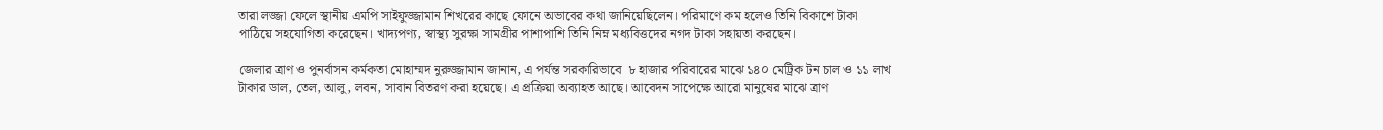তারা লজ্জা ফেলে স্থানীয় এমপি সাইফুজ্জামান শিখরের কাছে ফোনে অভাবের কথা জানিয়েছিলেন। পরিমাণে কম হলেও তিনি বিকাশে টাকা পাঠিয়ে সহযোগিতা করেছেন। খাদ্যপণ্য, স্বাস্থ্য সুরক্ষা সামগ্রীর পাশাপাশি তিনি নিম্ন মধ্যবিত্তদের নগদ টাকা সহায়তা করছেন।

জেলার ত্রাণ ও পুনর্বাসন কর্মকতা মোহাম্মদ নুরুজ্জামান জানান, এ পর্যন্ত সরকারিভাবে  ৮ হাজার পরিবারের মাঝে ১৪০ মেট্রিক টন চাল ও ১১ লাখ টাকার ডাল, তেল, আলু, লবন, সাবান বিতরণ করা হয়েছে। এ প্রক্রিয়া অব্যাহত আছে। আবেদন সাপেক্ষে আরো মানুষের মাঝে ত্রাণ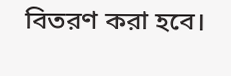বিতরণ করা হবে।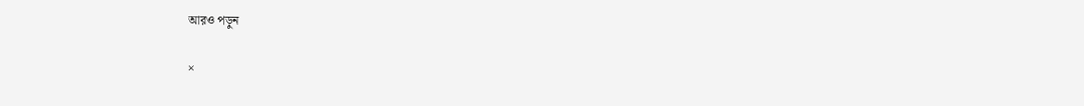আরও পড়ুন

×